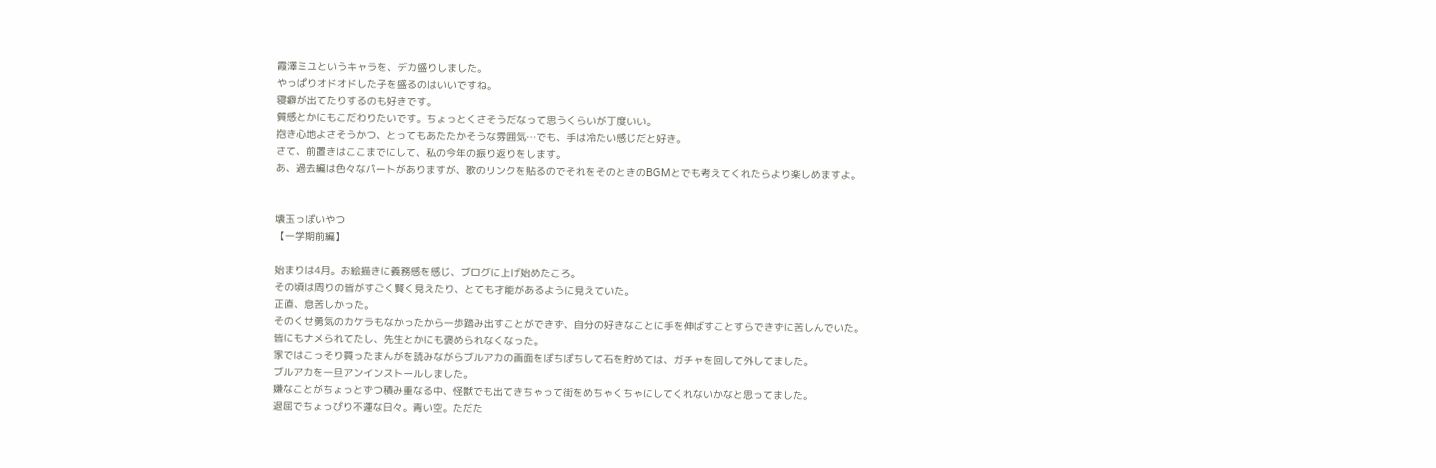霞澤ミユというキャラを、デカ盛りしました。
やっぱりオドオドした子を盛るのはいいですね。
寝癖が出てたりするのも好きです。
質感とかにもこだわりたいです。ちょっとくさそうだなって思うくらいが丁度いい。
抱き心地よさそうかつ、とってもあたたかそうな雰囲気…でも、手は冷たい感じだと好き。
さて、前置きはここまでにして、私の今年の振り返りをします。
あ、過去編は色々なパートがありますが、歌のリンクを貼るのでそれをそのときのBGMとでも考えてくれたらより楽しめますよ。


壊玉っぽいやつ
【一学期前編】

始まりは4月。お絵描きに義務感を感じ、ブログに上げ始めたころ。
その頃は周りの皆がすごく賢く見えたり、とても才能があるように見えていた。
正直、息苦しかった。
そのくせ勇気のカケラもなかったから一歩踏み出すことができず、自分の好きなことに手を伸ばすことすらできずに苦しんでいた。
皆にもナメられてたし、先生とかにも褒められなくなった。
家ではこっそり買ったまんがを読みながらブルアカの画面をぽちぽちして石を貯めては、ガチャを回して外してました。
ブルアカを一旦アンインストールしました。
嫌なことがちょっとずつ積み重なる中、怪獣でも出てきちゃって街をめちゃくちゃにしてくれないかなと思ってました。
退屈でちょっぴり不運な日々。青い空。ただた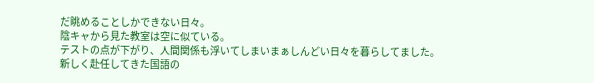だ眺めることしかできない日々。
陰キャから見た教室は空に似ている。
テストの点が下がり、人間関係も浮いてしまいまぁしんどい日々を暮らしてました。
新しく赴任してきた国語の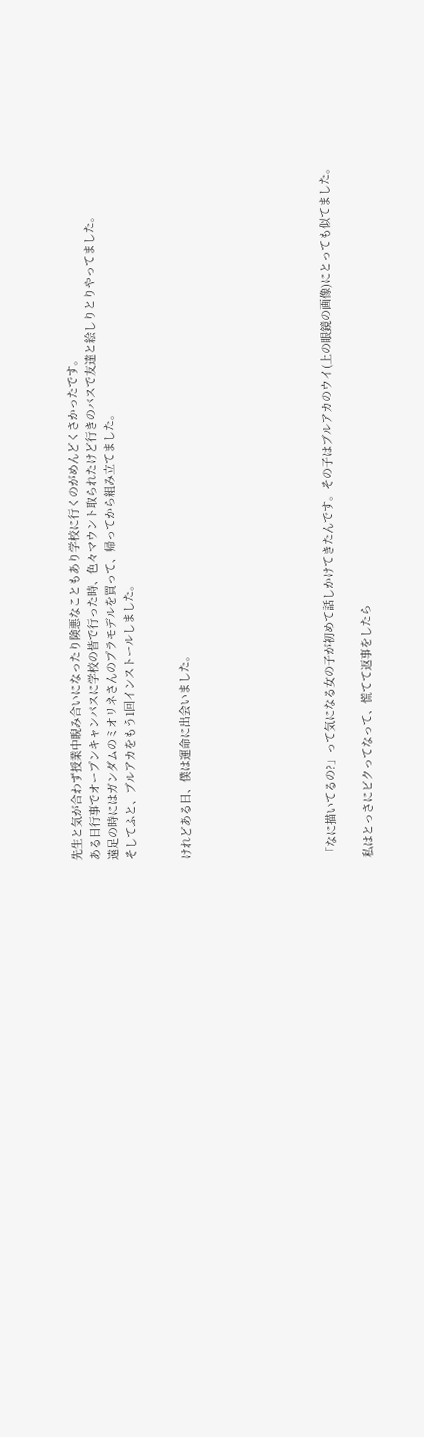先生と気が合わず授業中睨み合いになったり険悪なこともあり学校に行くのがめんどくさかったです。
ある日行事でオープンキャンパスに学校の皆で行った時、色々マウント取られたけど行きのバスで友達と絵しりとりやってました。
遠足の時にはガンダムのミオリネさんのプラモデルを買って、帰ってから組み立てました。
そしてふと、ブルアカをもう1回インストールしました。


けれどある日、僕は運命に出会いました。







「なに描いてるの?」って気になる女の子が初めて話しかけてきたんです。その子はブルアカのウイ(上の眼鏡の画像)にとっても似てました。

私はとっさにビクってなって、慌てて返事をしたら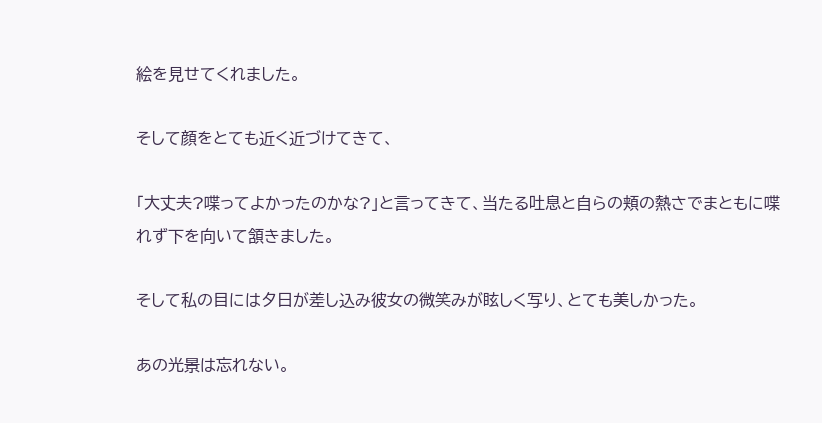絵を見せてくれました。

そして顔をとても近く近づけてきて、

「大丈夫?喋ってよかったのかな?」と言ってきて、当たる吐息と自らの頬の熱さでまともに喋れず下を向いて頷きました。

そして私の目には夕日が差し込み彼女の微笑みが眩しく写り、とても美しかった。

あの光景は忘れない。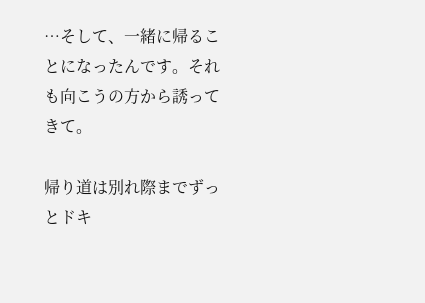…そして、一緒に帰ることになったんです。それも向こうの方から誘ってきて。

帰り道は別れ際までずっとドキ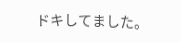ドキしてました。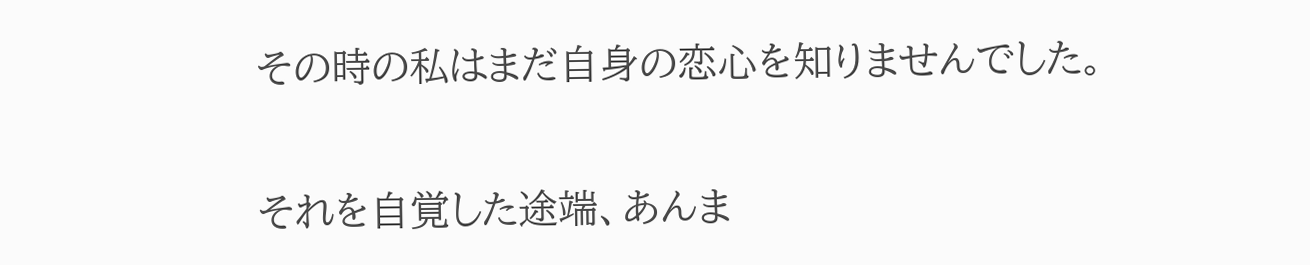その時の私はまだ自身の恋心を知りませんでした。


それを自覚した途端、あんま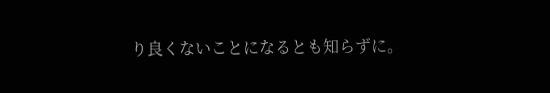り良くないことになるとも知らずに。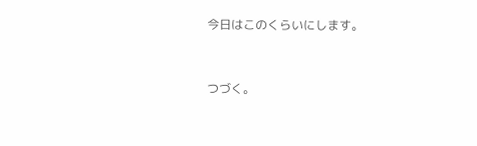今日はこのくらいにします。


つづく。